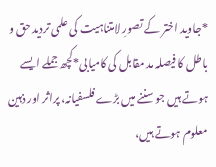*جاوید اختر کے تصورِ لامتناہیت کی علمی تردید حق و باطل کا فیصلہ مد مقابل کی کامیابی*کچھ جملے ایسے ہوتے ہیں جو سننے میں بڑے فلسفیانہ، پراثر اور ذہین معلوم ہوتے ہیں،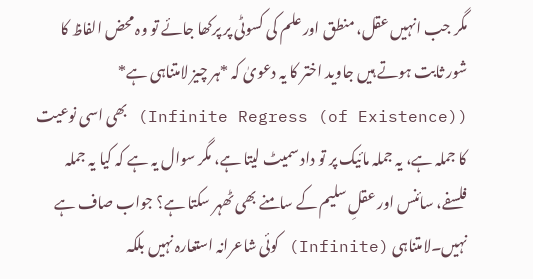مگر جب انہیں عقل، منطق اور علم کی کسوٹی پر پرکھا جائے تو وہ محض الفاظ کا شور ثابت ہوتے ہیں جاوید اختر کا یہ دعویٰ کہ *ہر چیز لامتناہی ہے* (Infinite Regress (of Existence)) بھی اسی نوعیت کا جملہ ہے، یہ جملہ مائیک پر تو داد سمیٹ لیتا ہے، مگر سوال یہ ہے کہ کیا یہ جملہ فلسفے، سائنس اور عقلِ سلیم کے سامنے بھی ٹھہر سکتا ہے؟ جواب صاف ہے نہیں۔لامتناہی (Infinite) کوئی شاعرانہ استعارہ نہیں بلکہ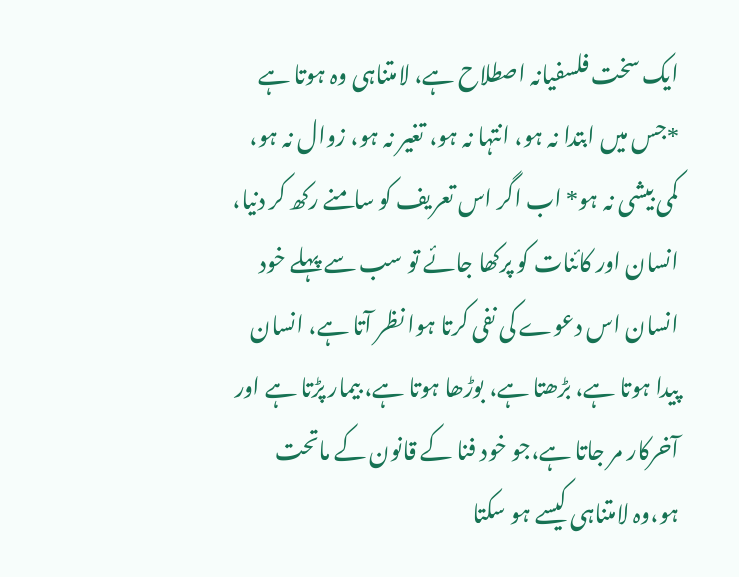ایک سخت فلسفیانہ اصطلاح ہے، لامتناہی وہ ہوتا ہے *جس میں ابتدا نہ ہو، انتہا نہ ہو، تغیر نہ ہو، زوال نہ ہو، کمی بیشی نہ ہو* اب اگر اس تعریف کو سامنے رکھ کر دنیا، انسان اور کائنات کو پرکھا جائے تو سب سے پہلے خود انسان اس دعوے کی نفی کرتا ہوا نظر آتا ہے، انسان پیدا ہوتا ہے، بڑھتا ہے، بوڑھا ہوتا ہے، بیمار پڑتا ہے اور آخرکار مر جاتا ہے،جو خود فنا کے قانون کے ماتحت ہو،وہ لامتناہی کیسے ہو سکتا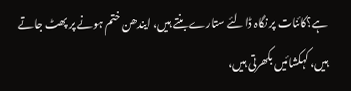ہے؟کائنات پر نگاہ ڈالئے ستارے بنتے ہیں، ایندھن ختم ہونے پر پھٹ جاتے ہیں، کہکشائیں بکھرتی ہیں،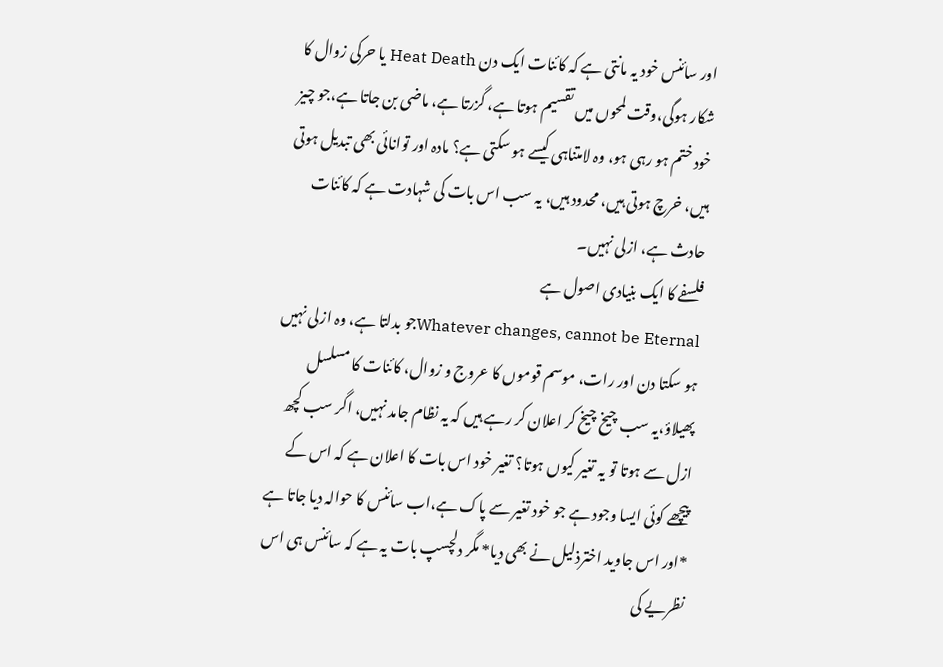اور سائنس خود یہ مانتی ہے کہ کائنات ایک دن Heat Death یا حرکی زوال کا شکار ہوگی،وقت لمحوں میں تقسیم ہوتا ہے، گزرتا ہے، ماضی بن جاتا ہے،جو چیز خود ختم ہو رہی ہو، وہ لامتناہی کیسے ہو سکتی ہے؟ مادہ اور توانائی بھی تبدیل ہوتی ہیں، خرچ ہوتی ہیں، محدود ہیں، یہ سب اس بات کی شہادت ہے کہ کائنات حادث ہے، ازلی نہیں۔
فلسفے کا ایک بنیادی اصول ہے
Whatever changes, cannot be Eternalجو بدلتا ہے، وہ ازلی نہیں ہو سکتا دن اور رات، موسم قوموں کا عروج و زوال، کائنات کا مسلسل پھیلاؤ،یہ سب چیخ چیخ کر اعلان کر رہے ہیں کہ یہ نظام جامد نہیں، اگر سب کچھ ازل سے ہوتا تو یہ تغیر کیوں ہوتا؟ تغیر خود اس بات کا اعلان ہے کہ اس کے پیچھے کوئی ایسا وجود ہے جو خود تغیر سے پاک ہے،اب سائنس کا حوالہ دیا جاتا ہے *اور اس جاوید اخترذلیل نے بھی دیا* مگر دلچسپ بات یہ ہے کہ سائنس ہی اس نظریے کی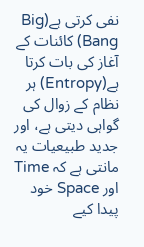نفی کرتی ہے(Big Bang) کائنات کے آغاز کی بات کرتا ہے(Entropy) ہر نظام کے زوال کی گواہی دیتی ہے، اور جدید طبیعیات یہ مانتی ہے کہ Time اور Space خود پیدا کیے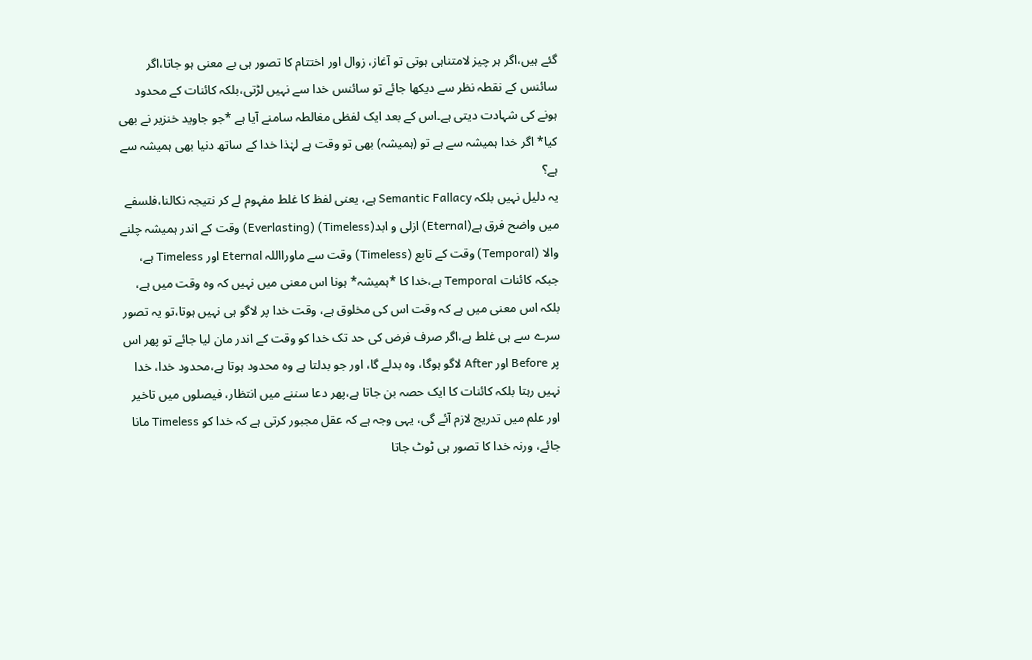گئے ہیں،اگر ہر چیز لامتناہی ہوتی تو آغاز، زوال اور اختتام کا تصور ہی بے معنی ہو جاتا،اگر سائنس کے نقطہ نظر سے دیکھا جائے تو سائنس خدا سے نہیں لڑتی،بلکہ کائنات کے محدود ہونے کی شہادت دیتی ہے۔اس کے بعد ایک لفظی مغالطہ سامنے آیا ہے *جو جاوید خنزیر نے بھی کیا* اگر خدا ہمیشہ سے ہے تو (ہمیشہ) بھی تو وقت ہے لہٰذا خدا کے ساتھ دنیا بھی ہمیشہ سے ہے؟
یہ دلیل نہیں بلکہ Semantic Fallacy ہے، یعنی لفظ کا غلط مفہوم لے کر نتیجہ نکالنا،فلسفے میں واضح فرق ہے(Eternal) ازلی و ابد(Timeless) (Everlasting) وقت کے اندر ہمیشہ چلنے والا (Temporal) وقت کے تابع (Timeless) وقت سے ماورااللہ Eternal اور Timeless ہے، جبکہ کائنات Temporal ہے،خدا کا *ہمیشہ* ہونا اس معنی میں نہیں کہ وہ وقت میں ہے، بلکہ اس معنی میں ہے کہ وقت اس کی مخلوق ہے، وقت خدا پر لاگو ہی نہیں ہوتا،تو یہ تصور سرے سے ہی غلط ہے،اگر صرف فرض کی حد تک خدا کو وقت کے اندر مان لیا جائے تو پھر اس پر Before اور After لاگو ہوگا، وہ بدلے گا، اور جو بدلتا ہے وہ محدود ہوتا ہے،محدود خدا، خدا نہیں رہتا بلکہ کائنات کا ایک حصہ بن جاتا ہے،پھر دعا سننے میں انتظار، فیصلوں میں تاخیر اور علم میں تدریج لازم آئے گی، یہی وجہ ہے کہ عقل مجبور کرتی ہے کہ خدا کو Timeless مانا جائے، ورنہ خدا کا تصور ہی ٹوٹ جاتا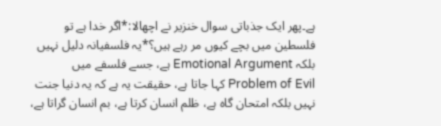ہے۔پھر ایک جذباتی سوال خنزیر نے اچھالا:*اگر خدا ہے تو فلسطین میں بچے کیوں مر رہے ہیں؟*یہ فلسفیانہ دلیل نہیں بلکہ Emotional Argument ہے، جسے فلسفے میں Problem of Evil کہا جاتا ہے، حقیقت یہ ہے کہ یہ دنیا جنت نہیں بلکہ امتحان گاہ ہے، ظلم انسان کرتا ہے، بم انسان گراتا ہے،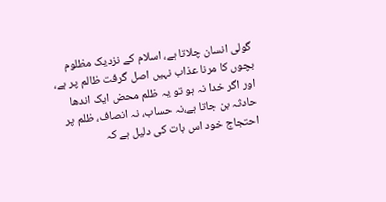گولی انسان چلاتا ہے، اسلام کے نزدیک مظلوم بچوں کا مرنا عذاب نہیں اصل گرفت ظالم پر ہے، اور اگر خدا نہ ہو تو یہ ظلم محض ایک اندھا حادثہ بن جاتا ہے،نہ حساب، نہ انصاف، ظلم پر احتجاج خود اس بات کی دلیل ہے کہ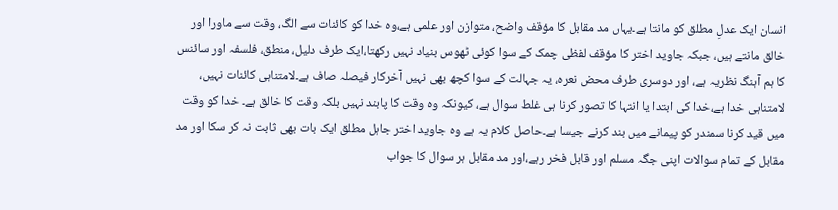انسان ایک عدلِ مطلق کو مانتا ہے۔یہاں مد مقابل کا مؤقف واضح، متوازن اور علمی ہے،وہ خدا کو کائنات سے الگ، وقت سے ماورا اور خالق مانتے ہیں، جبکہ جاوید اختر کا مؤقف لفظی چمک کے سوا کوئی ٹھوس بنیاد نہیں رکھتا،ایک طرف دلیل، منطق، فلسفہ اور سائنس کا ہم آہنگ نظریہ ہے، اور دوسری طرف محض نعرہ، یہ جہالت کے سوا کچھ بھی نہیں آخرکار فیصلہ صاف ہے۔لامتناہی کائنات نہیں، لامتناہی خدا ہے،خدا کی ابتدا یا انتہا کا تصور کرنا ہی غلط سوال ہے، کیونکہ وہ وقت کا پابند نہیں بلکہ وقت کا خالق ہے۔ خدا کو وقت میں قید کرنا سمندر کو پیمانے میں بند کرنے جیسا ہے۔حاصل کلام یہ ہے وہ جاوید اختر جاہل مطلق ایک بات بھی ثابت نہ کر سکا اور مد مقابل کے تمام سوالات اپنی جگہ مسلم اور قابل فخر رہے،اور مد مقابل ہر سوال کا جواب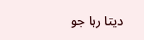دیتا رہا جو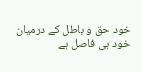خود حق و باطل کے درمیان خود ہی فاصل ہے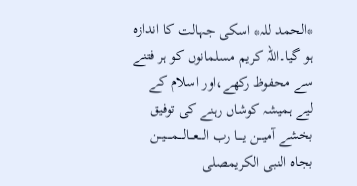*الحمد للہ* اسکی جہالت کا اندازہ ہو گیا۔اللہ کریم مسلمانوں کو ہر فتنے سے محفوظ رکھے،اور اسلام کے لیے ہمیشہ کوشاں رہنے کی توفیق بخشے آمیـــن یــــا رب الـــعـــالـــمـــــیــن بجاہ النبی الکریمصلى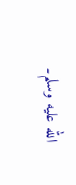الله عليه وسلم۔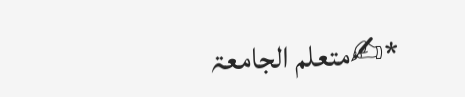*✍متعلم الجامعۃ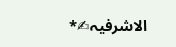الاشرفیہ✍*